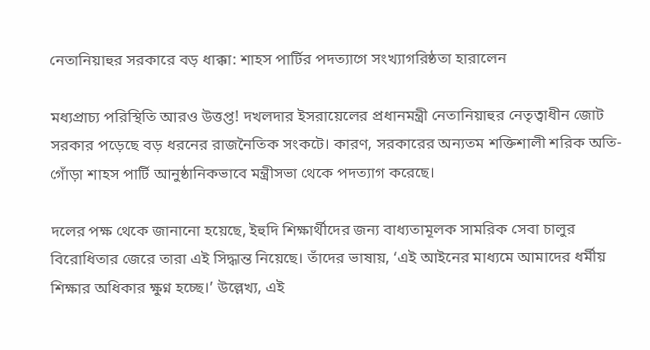নেতানিয়াহুর সরকারে বড় ধাক্কা: শাহস পার্টির পদত্যাগে সংখ্যাগরিষ্ঠতা হারালেন

মধ্যপ্রাচ্য পরিস্থিতি আরও উত্তপ্ত! দখলদার ইসরায়েলের প্রধানমন্ত্রী নেতানিয়াহুর নেতৃত্বাধীন জোট সরকার পড়েছে বড় ধরনের রাজনৈতিক সংকটে। কারণ, সরকারের অন্যতম শক্তিশালী শরিক অতি-গোঁড়া শাহস পার্টি আনুষ্ঠানিকভাবে মন্ত্রীসভা থেকে পদত্যাগ করেছে।

দলের পক্ষ থেকে জানানো হয়েছে, ইহুদি শিক্ষার্থীদের জন্য বাধ্যতামূলক সামরিক সেবা চালুর বিরোধিতার জেরে তারা এই সিদ্ধান্ত নিয়েছে। তাঁদের ভাষায়, ‘এই আইনের মাধ্যমে আমাদের ধর্মীয় শিক্ষার অধিকার ক্ষুণ্ন হচ্ছে।’ উল্লেখ্য, এই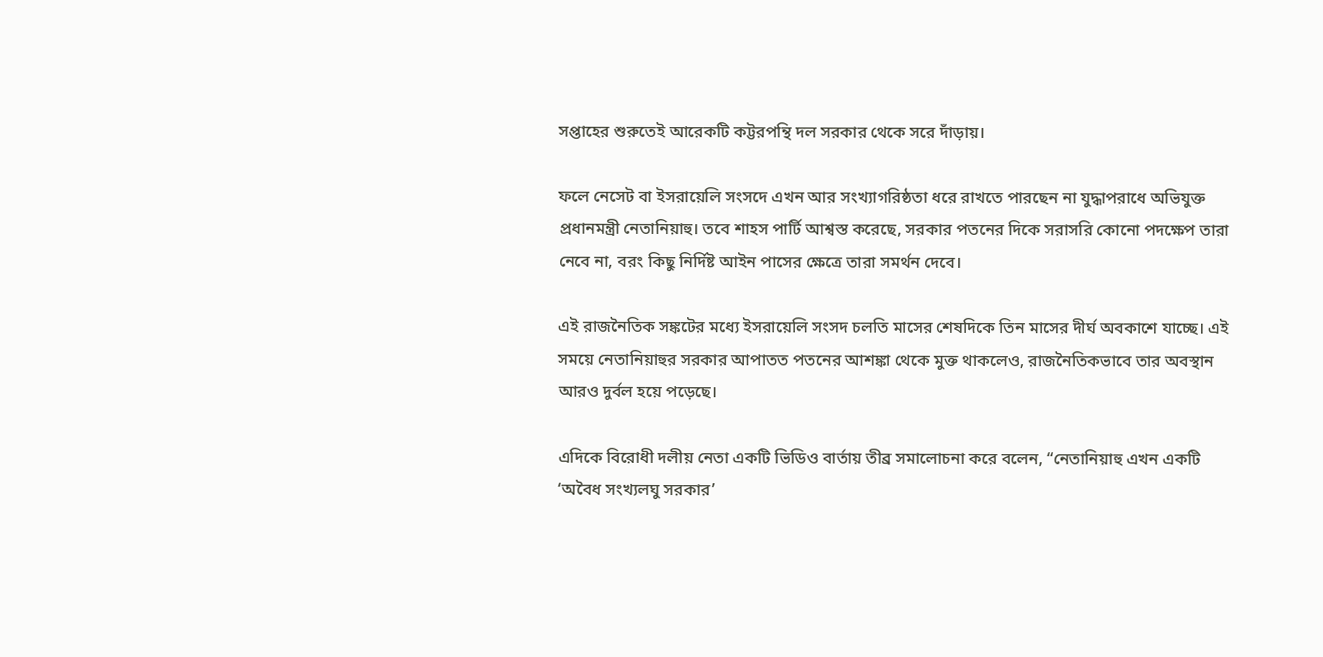সপ্তাহের শুরুতেই আরেকটি কট্টরপন্থি দল সরকার থেকে সরে দাঁড়ায়।

ফলে নেসেট বা ইসরায়েলি সংসদে এখন আর সংখ্যাগরিষ্ঠতা ধরে রাখতে পারছেন না যুদ্ধাপরাধে অভিযুক্ত প্রধানমন্ত্রী নেতানিয়াহু। তবে শাহস পার্টি আশ্বস্ত করেছে, সরকার পতনের দিকে সরাসরি কোনো পদক্ষেপ তারা নেবে না, বরং কিছু নির্দিষ্ট আইন পাসের ক্ষেত্রে তারা সমর্থন দেবে।

এই রাজনৈতিক সঙ্কটের মধ্যে ইসরায়েলি সংসদ চলতি মাসের শেষদিকে তিন মাসের দীর্ঘ অবকাশে যাচ্ছে। এই সময়ে নেতানিয়াহুর সরকার আপাতত পতনের আশঙ্কা থেকে মুক্ত থাকলেও, রাজনৈতিকভাবে তার অবস্থান আরও দুর্বল হয়ে পড়েছে।

এদিকে বিরোধী দলীয় নেতা একটি ভিডিও বার্তায় তীব্র সমালোচনা করে বলেন, “নেতানিয়াহু এখন একটি ‘অবৈধ সংখ্যলঘু সরকার’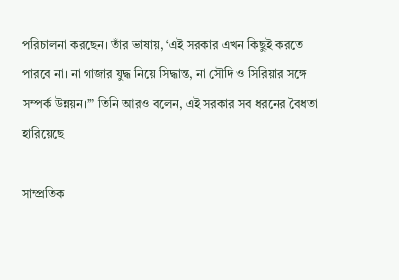পরিচালনা করছেন। তাঁর ভাষায়, ‘এই সরকার এখন কিছুই করতে পারবে না। না গাজার যুদ্ধ নিয়ে সিদ্ধান্ত, না সৌদি ও সিরিয়ার সঙ্গে সম্পর্ক উন্নয়ন।’” তিনি আরও বলেন, এই সরকার সব ধরনের বৈধতা হারিয়েছে

সাম্প্রতিক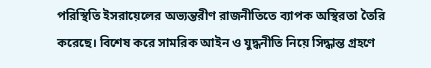পরিস্থিতি ইসরায়েলের অভ্যন্তরীণ রাজনীতিতে ব্যাপক অস্থিরতা তৈরি করেছে। বিশেষ করে সামরিক আইন ও যুদ্ধনীতি নিয়ে সিদ্ধান্ত গ্রহণে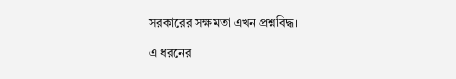সরকারের সক্ষমতা এখন প্রশ্নবিদ্ধ।

এ ধরনের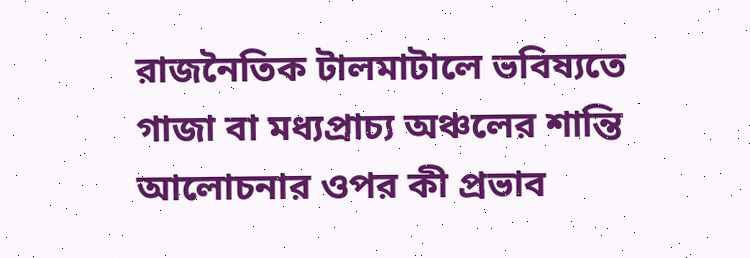রাজনৈতিক টালমাটালে ভবিষ্যতে গাজা বা মধ্যপ্রাচ্য অঞ্চলের শান্তি আলোচনার ওপর কী প্রভাব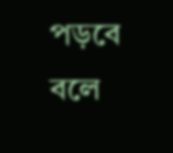পড়বে বলে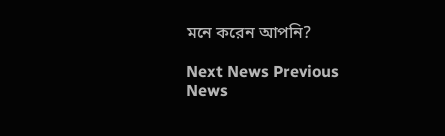মনে করেন আপনি?

Next News Previous News